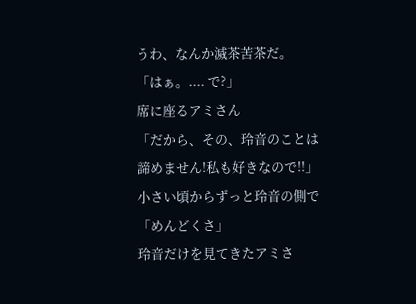うわ、なんか滅茶苦茶だ。
「はぁ。.... で?」
席に座るアミさん
「だから、その、玲音のことは
諦めません!私も好きなので!!」
小さい頃からずっと玲音の側で
「めんどくさ」
玲音だけを見てきたアミさ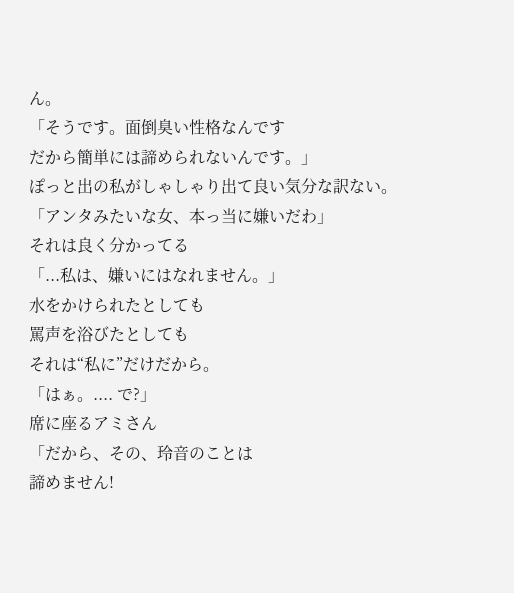ん。
「そうです。面倒臭い性格なんです
だから簡単には諦められないんです。」
ぽっと出の私がしゃしゃり出て良い気分な訳ない。
「アンタみたいな女、本っ当に嫌いだわ」
それは良く分かってる
「...私は、嫌いにはなれません。」
水をかけられたとしても
罵声を浴びたとしても
それは“私に”だけだから。
「はぁ。.... で?」
席に座るアミさん
「だから、その、玲音のことは
諦めません!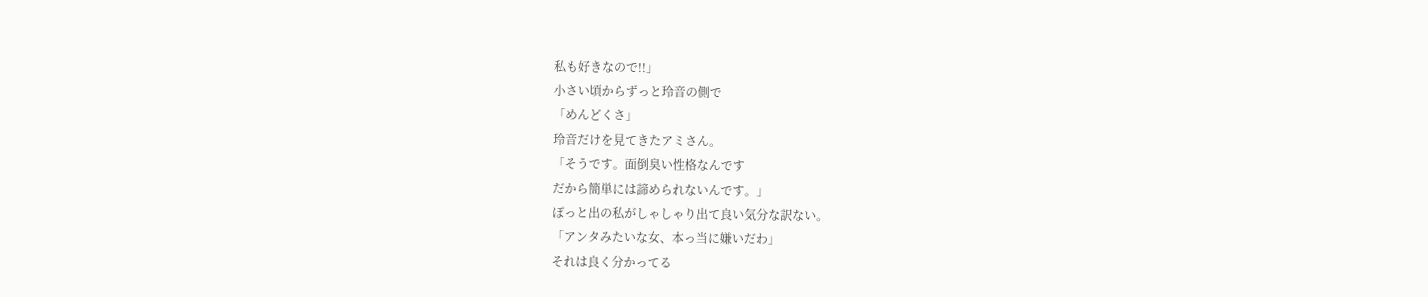私も好きなので!!」
小さい頃からずっと玲音の側で
「めんどくさ」
玲音だけを見てきたアミさん。
「そうです。面倒臭い性格なんです
だから簡単には諦められないんです。」
ぽっと出の私がしゃしゃり出て良い気分な訳ない。
「アンタみたいな女、本っ当に嫌いだわ」
それは良く分かってる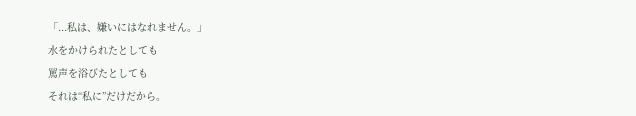「...私は、嫌いにはなれません。」
水をかけられたとしても
罵声を浴びたとしても
それは“私に”だけだから。